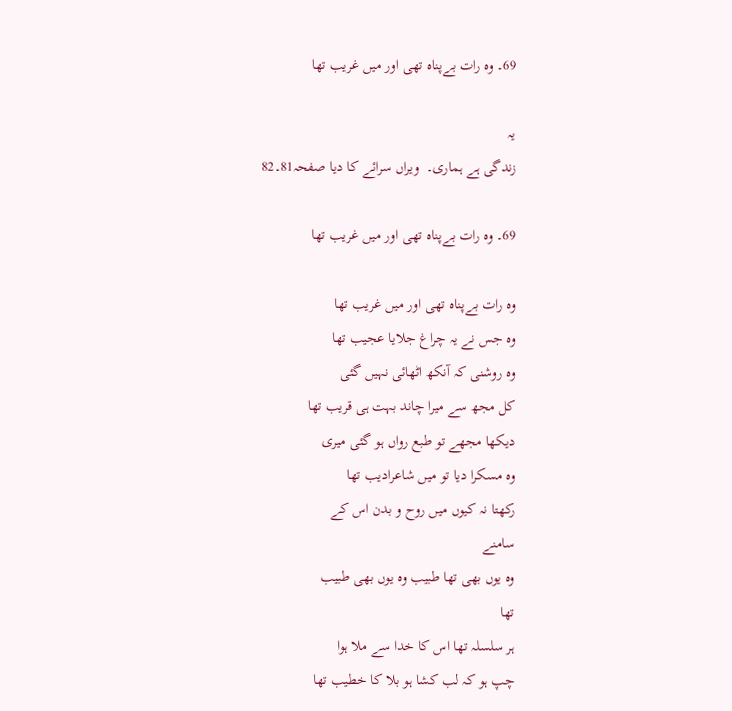69۔ وہ رات بےپناہ تھی اور میں غریب تھا

یہ
زندگی ہے ہماری۔  ویراں سرائے کا دیا صفحہ81۔82

69۔ وہ رات بےپناہ تھی اور میں غریب تھا

وہ رات بےپناہ تھی اور میں غریب تھا
وہ جس نے یہ چراغ جلایا عجیب تھا
وہ روشنی کہ آنکھ اٹھائی نہیں گئی
کل مجھ سے میرا چاند بہت ہی قریب تھا
دیکھا مجھے تو طبع رواں ہو گئی میری
وہ مسکرا دیا تو میں شاعرادیب تھا
رکھتا نہ کیوں میں روح و بدن اس کے
سامنے
وہ یوں بھی تھا طبیب وہ یوں بھی طبیب
تھا
ہر سلسلہ تھا اس کا خدا سے ملا ہوا
چپ ہو کہ لب کشا ہو بلا کا خطیب تھا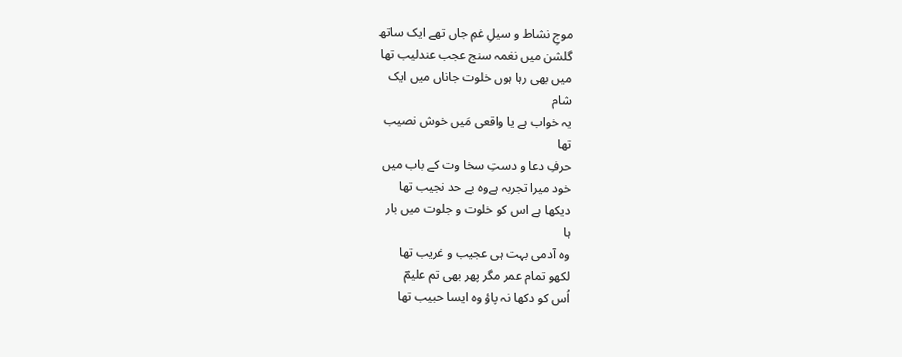موجِ نشاط و سیلِ غمِ جاں تھے ایک ساتھ
گلشن میں نغمہ سنج عجب عندلیب تھا
میں بھی رہا ہوں خلوت جاناں میں ایک
شام
یہ خواب ہے یا واقعی مَیں خوش نصیب
تھا
حرفِ دعا و دستِ سخا وت کے باب میں
خود میرا تجربہ ہےوہ بے حد نجیب تھا
دیکھا ہے اس کو خلوت و جلوت میں بار
ہا
وہ آدمی بہت ہی عجیب و غریب تھا
لکھو تمام عمر مگر پھر بھی تم علیمؔ
اُس کو دکھا نہ پاؤ وہ ایسا حبیب تھا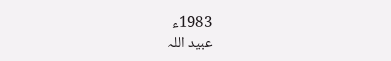1983ء
عبید اللہ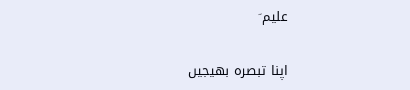علیم ؔ

اپنا تبصرہ بھیجیں